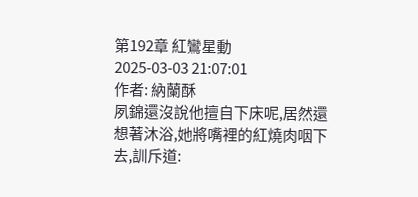第192章 紅鸞星動
2025-03-03 21:07:01
作者: 納蘭酥
夙錦還沒說他擅自下床呢,居然還想著沐浴,她將嘴裡的紅燒肉咽下去,訓斥道: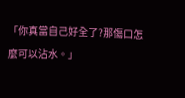「你真當自己好全了?那傷口怎麼可以沾水。」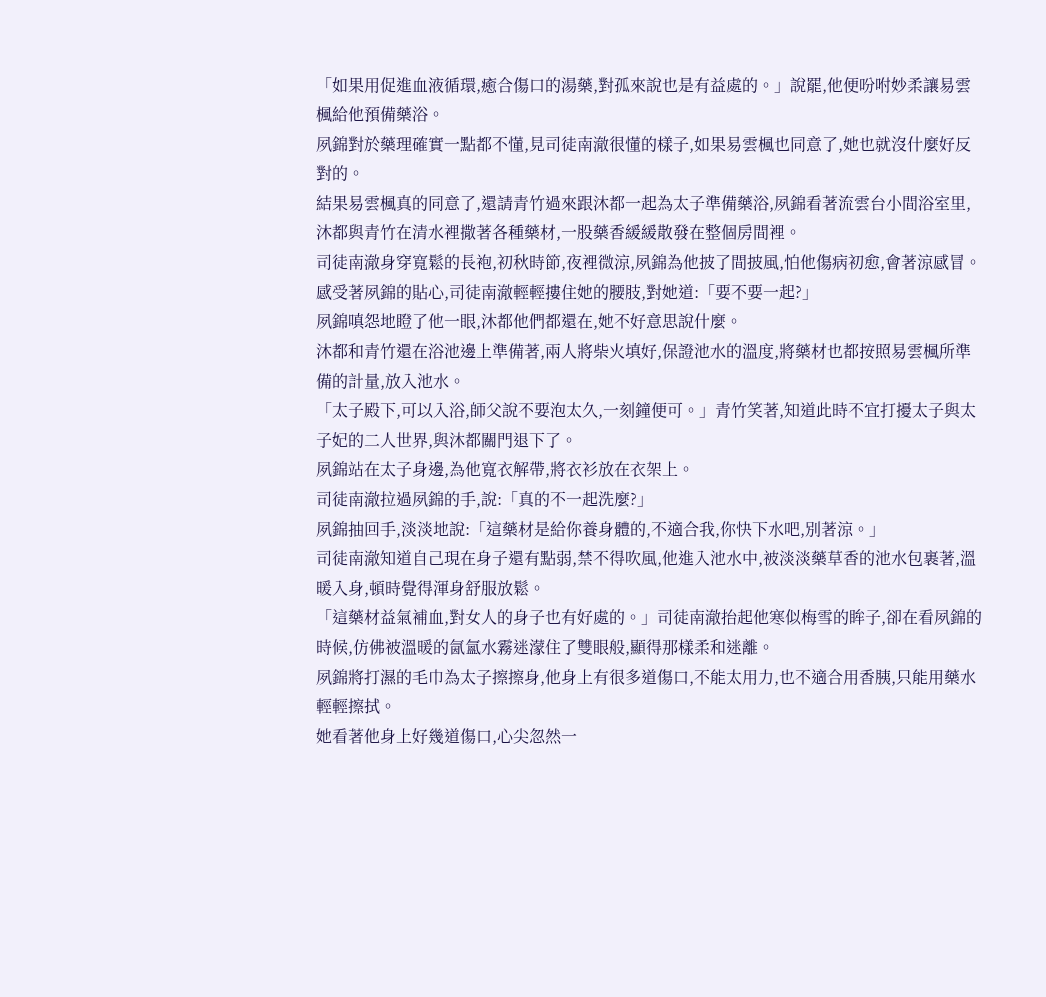「如果用促進血液循環,癒合傷口的湯藥,對孤來說也是有益處的。」說罷,他便吩咐妙柔讓易雲楓給他預備藥浴。
夙錦對於藥理確實一點都不懂,見司徒南澈很懂的樣子,如果易雲楓也同意了,她也就沒什麼好反對的。
結果易雲楓真的同意了,還請青竹過來跟沐都一起為太子準備藥浴,夙錦看著流雲台小間浴室里,沐都與青竹在清水裡撒著各種藥材,一股藥香緩緩散發在整個房間裡。
司徒南澈身穿寬鬆的長袍,初秋時節,夜裡微涼,夙錦為他披了間披風,怕他傷病初愈,會著涼感冒。
感受著夙錦的貼心,司徒南澈輕輕摟住她的腰肢,對她道:「要不要一起?」
夙錦嗔怨地瞪了他一眼,沐都他們都還在,她不好意思說什麼。
沐都和青竹還在浴池邊上準備著,兩人將柴火填好,保證池水的溫度,將藥材也都按照易雲楓所準備的計量,放入池水。
「太子殿下,可以入浴,師父說不要泡太久,一刻鐘便可。」青竹笑著,知道此時不宜打擾太子與太子妃的二人世界,與沐都關門退下了。
夙錦站在太子身邊,為他寬衣解帶,將衣衫放在衣架上。
司徒南澈拉過夙錦的手,說:「真的不一起洗麼?」
夙錦抽回手,淡淡地說:「這藥材是給你養身體的,不適合我,你快下水吧,別著涼。」
司徒南澈知道自己現在身子還有點弱,禁不得吹風,他進入池水中,被淡淡藥草香的池水包裹著,溫暖入身,頓時覺得渾身舒服放鬆。
「這藥材益氣補血,對女人的身子也有好處的。」司徒南澈抬起他寒似梅雪的眸子,卻在看夙錦的時候,仿佛被溫暖的氤氳水霧迷濛住了雙眼般,顯得那樣柔和迷離。
夙錦將打濕的毛巾為太子擦擦身,他身上有很多道傷口,不能太用力,也不適合用香胰,只能用藥水輕輕擦拭。
她看著他身上好幾道傷口,心尖忽然一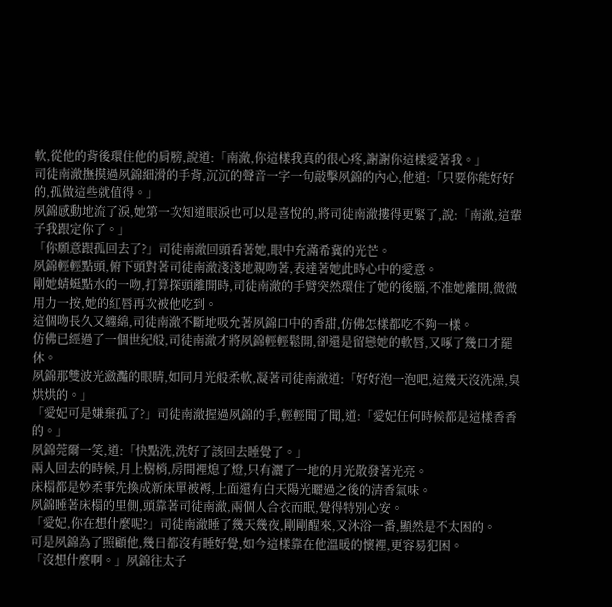軟,從他的背後環住他的肩膀,說道:「南澈,你這樣我真的很心疼,謝謝你這樣愛著我。」
司徒南澈撫摸過夙錦細滑的手背,沉沉的聲音一字一句敲擊夙錦的內心,他道:「只要你能好好的,孤做這些就值得。」
夙錦感動地流了淚,她第一次知道眼淚也可以是喜悅的,將司徒南澈摟得更緊了,說:「南澈,這輩子我跟定你了。」
「你願意跟孤回去了?」司徒南澈回頭看著她,眼中充滿希冀的光芒。
夙錦輕輕點頭,俯下頭對著司徒南澈淺淺地親吻著,表達著她此時心中的愛意。
剛她蜻蜓點水的一吻,打算探頭離開時,司徒南澈的手臂突然環住了她的後腦,不准她離開,微微用力一按,她的紅唇再次被他吃到。
這個吻長久又纏綿,司徒南澈不斷地吸允著夙錦口中的香甜,仿佛怎樣都吃不夠一樣。
仿佛已經過了一個世紀般,司徒南澈才將夙錦輕輕鬆開,卻還是留戀她的軟唇,又啄了幾口才罷休。
夙錦那雙波光瀲灩的眼睛,如同月光般柔軟,凝著司徒南澈道:「好好泡一泡吧,這幾天沒洗澡,臭烘烘的。」
「愛妃可是嫌棄孤了?」司徒南澈握過夙錦的手,輕輕聞了聞,道:「愛妃任何時候都是這樣香香的。」
夙錦莞爾一笑,道:「快點洗,洗好了該回去睡覺了。」
兩人回去的時候,月上樹梢,房間裡熄了燈,只有灑了一地的月光散發著光亮。
床榻都是妙柔事先換成新床單被褥,上面還有白天陽光曬過之後的清香氣味。
夙錦睡著床榻的里側,頭靠著司徒南澈,兩個人合衣而眠,覺得特別心安。
「愛妃,你在想什麼呢?」司徒南澈睡了幾天幾夜,剛剛醒來,又沐浴一番,顯然是不太困的。
可是夙錦為了照顧他,幾日都沒有睡好覺,如今這樣靠在他溫暖的懷裡,更容易犯困。
「沒想什麼啊。」夙錦往太子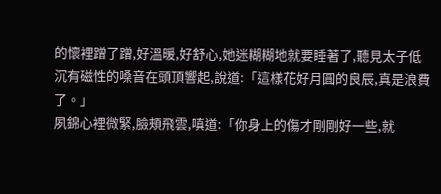的懷裡蹭了蹭,好溫暖,好舒心,她迷糊糊地就要睡著了,聽見太子低沉有磁性的嗓音在頭頂響起,說道:「這樣花好月圓的良辰,真是浪費了。」
夙錦心裡微緊,臉頰飛雲,嗔道:「你身上的傷才剛剛好一些,就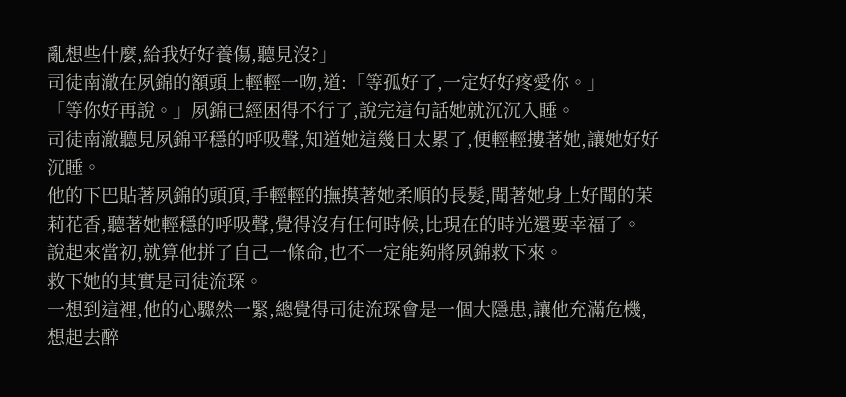亂想些什麼,給我好好養傷,聽見沒?」
司徒南澈在夙錦的額頭上輕輕一吻,道:「等孤好了,一定好好疼愛你。」
「等你好再說。」夙錦已經困得不行了,說完這句話她就沉沉入睡。
司徒南澈聽見夙錦平穩的呼吸聲,知道她這幾日太累了,便輕輕摟著她,讓她好好沉睡。
他的下巴貼著夙錦的頭頂,手輕輕的撫摸著她柔順的長髮,聞著她身上好聞的茉莉花香,聽著她輕穩的呼吸聲,覺得沒有任何時候,比現在的時光還要幸福了。
說起來當初,就算他拼了自己一條命,也不一定能夠將夙錦救下來。
救下她的其實是司徒流琛。
一想到這裡,他的心驟然一緊,總覺得司徒流琛會是一個大隱患,讓他充滿危機,想起去醉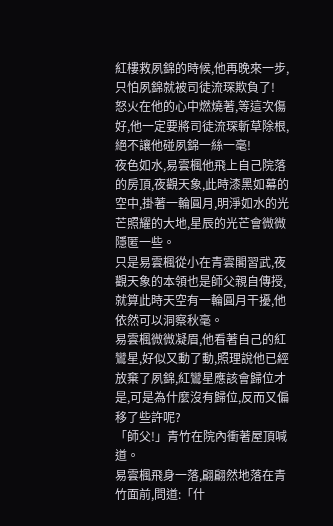紅樓救夙錦的時候,他再晚來一步,只怕夙錦就被司徒流琛欺負了!
怒火在他的心中燃燒著,等這次傷好,他一定要將司徒流琛斬草除根,絕不讓他碰夙錦一絲一毫!
夜色如水,易雲楓他飛上自己院落的房頂,夜觀天象,此時漆黑如幕的空中,掛著一輪圓月,明淨如水的光芒照耀的大地,星辰的光芒會微微隱匿一些。
只是易雲楓從小在青雲閣習武,夜觀天象的本領也是師父親自傳授,就算此時天空有一輪圓月干擾,他依然可以洞察秋毫。
易雲楓微微凝眉,他看著自己的紅鸞星,好似又動了動,照理說他已經放棄了夙錦,紅鸞星應該會歸位才是,可是為什麼沒有歸位,反而又偏移了些許呢?
「師父!」青竹在院內衝著屋頂喊道。
易雲楓飛身一落,翩翩然地落在青竹面前,問道:「什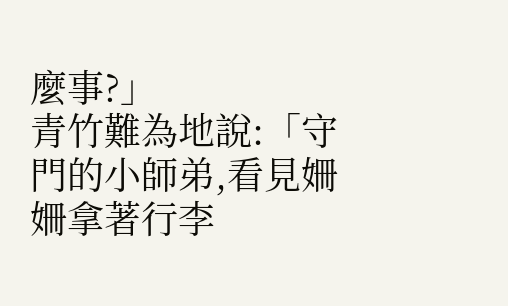麼事?」
青竹難為地說:「守門的小師弟,看見姍姍拿著行李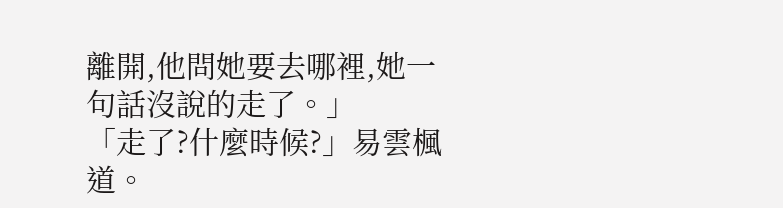離開,他問她要去哪裡,她一句話沒說的走了。」
「走了?什麼時候?」易雲楓道。